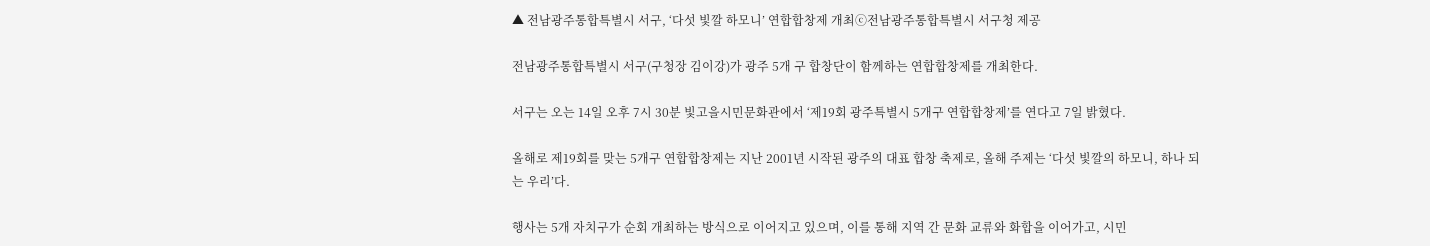▲ 전남광주통합특별시 서구, ‘다섯 빛깔 하모니’ 연합합창제 개최ⓒ전남광주통합특별시 서구청 제공

전남광주통합특별시 서구(구청장 김이강)가 광주 5개 구 합창단이 함께하는 연합합창제를 개최한다.

서구는 오는 14일 오후 7시 30분 빛고을시민문화관에서 ‘제19회 광주특별시 5개구 연합합창제’를 연다고 7일 밝혔다.

올해로 제19회를 맞는 5개구 연합합창제는 지난 2001년 시작된 광주의 대표 합창 축제로, 올해 주제는 ‘다섯 빛깔의 하모니, 하나 되는 우리’다.

행사는 5개 자치구가 순회 개최하는 방식으로 이어지고 있으며, 이를 통해 지역 간 문화 교류와 화합을 이어가고, 시민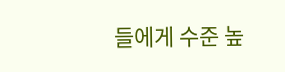들에게 수준 높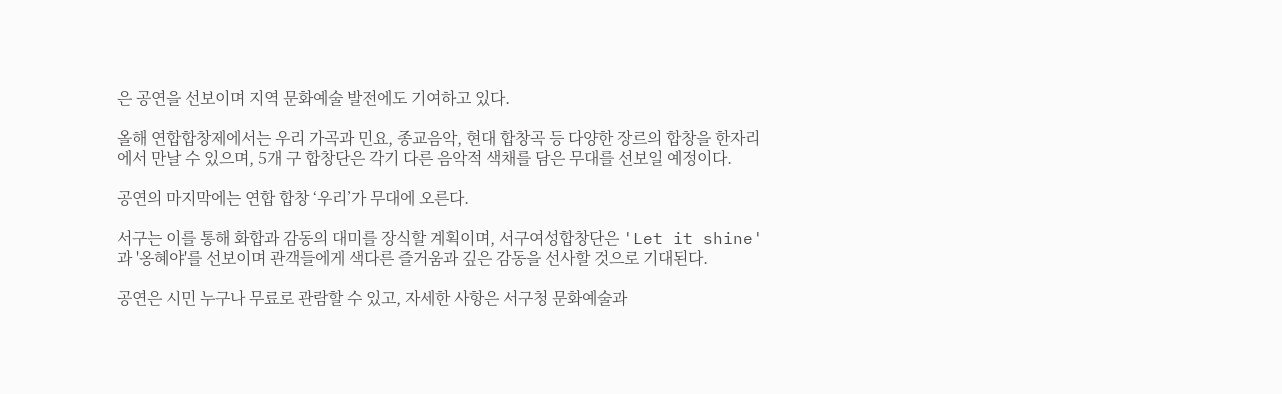은 공연을 선보이며 지역 문화예술 발전에도 기여하고 있다.

올해 연합합창제에서는 우리 가곡과 민요, 종교음악, 현대 합창곡 등 다양한 장르의 합창을 한자리에서 만날 수 있으며, 5개 구 합창단은 각기 다른 음악적 색채를 담은 무대를 선보일 예정이다.

공연의 마지막에는 연합 합창 ‘우리’가 무대에 오른다.

서구는 이를 통해 화합과 감동의 대미를 장식할 계획이며, 서구여성합창단은 'Let it shine'과 '옹혜야'를 선보이며 관객들에게 색다른 즐거움과 깊은 감동을 선사할 것으로 기대된다.

공연은 시민 누구나 무료로 관람할 수 있고, 자세한 사항은 서구청 문화예술과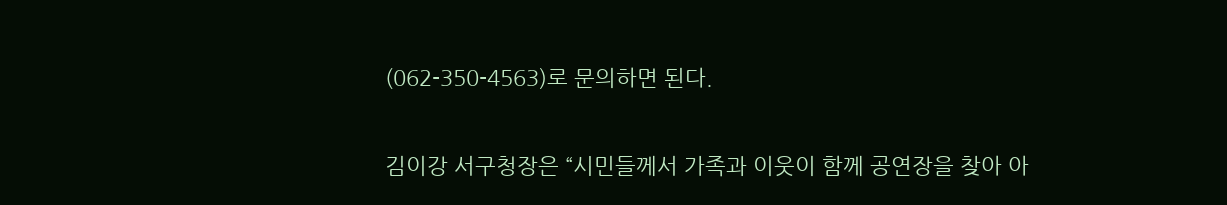(062-350-4563)로 문의하면 된다.

김이강 서구청장은 “시민들께서 가족과 이웃이 함께 공연장을 찾아 아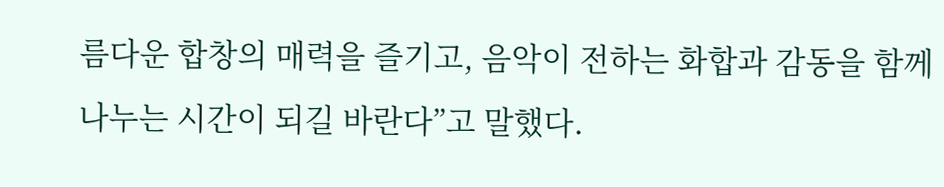름다운 합창의 매력을 즐기고, 음악이 전하는 화합과 감동을 함께 나누는 시간이 되길 바란다”고 말했다.